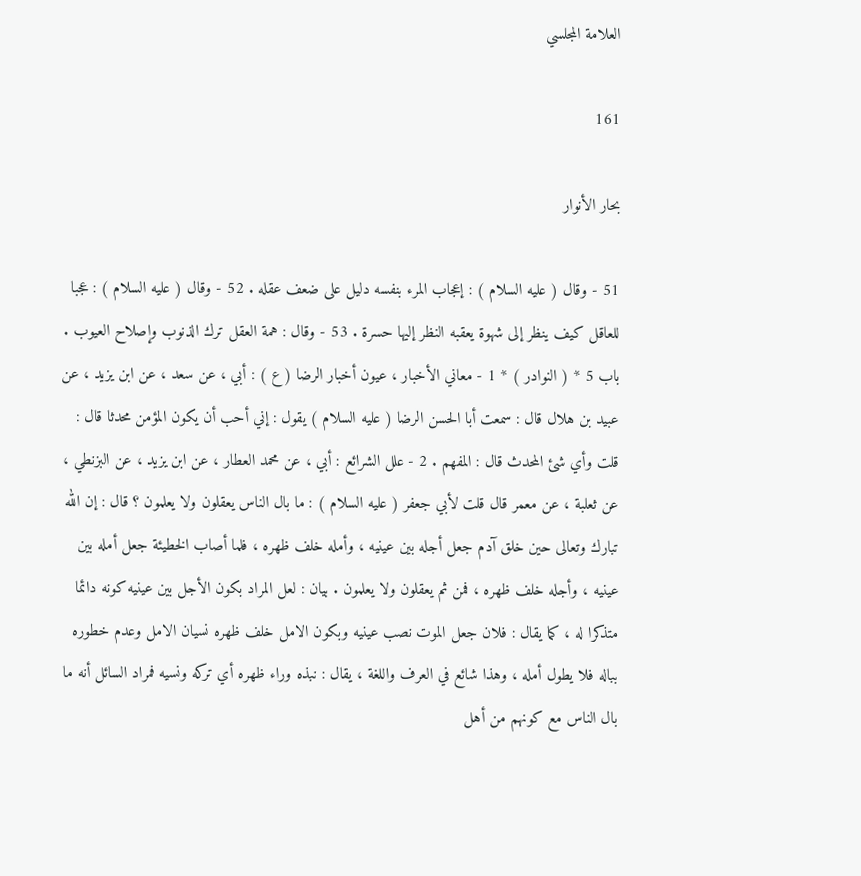العلامة المجلسي

161

بحار الأنوار

51 - وقال ( عليه السلام ) : إعجاب المرء بنفسه دليل على ضعف عقله . 52 - وقال ( عليه السلام ) : عجبا للعاقل كيف ينظر إلى شهوة يعقبه النظر إليها حسرة . 53 - وقال : همة العقل ترك الذنوب وإصلاح العيوب . باب 5 * ( النوادر ) * 1 - معاني الأخبار ، عيون أخبار الرضا ( ع ) : أبي ، عن سعد ، عن ابن يزيد ، عن عبيد بن هلال قال : سمعت أبا الحسن الرضا ( عليه السلام ) يقول : إني أحب أن يكون المؤمن محدثا قال : قلت وأي شئ المحدث قال : المفهم . 2 - علل الشرائع : أبي ، عن محمد العطار ، عن ابن يزيد ، عن البزنطي ، عن ثعلبة ، عن معمر قال قلت لأبي جعفر ( عليه السلام ) : ما بال الناس يعقلون ولا يعلمون ؟ قال : إن الله تبارك وتعالى حين خلق آدم جعل أجله بين عينيه ، وأمله خلف ظهره ، فلما أصاب الخطيئة جعل أمله بين عينيه ، وأجله خلف ظهره ، فمن ثم يعقلون ولا يعلمون . بيان : لعل المراد بكون الأجل بين عينيه كونه دائما متذكرا له ، كما يقال : فلان جعل الموت نصب عينيه وبكون الامل خلف ظهره نسيان الامل وعدم خطوره بباله فلا يطول أمله ، وهذا شائع في العرف واللغة ، يقال : نبذه وراء ظهره أي تركه ونسيه فمراد السائل أنه ما بال الناس مع كونهم من أهل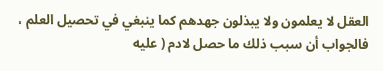العقل لا يعلمون ولا يبذلون جهدهم كما ينبغي في تحصيل العلم ، فالجواب أن سبب ذلك ما حصل لادم ( عليه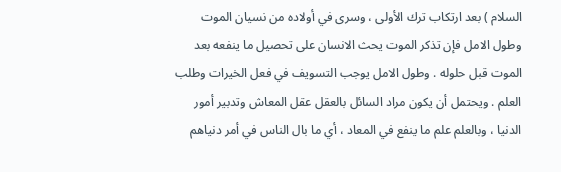السلام ) بعد ارتكاب ترك الأولى ، وسرى في أولاده من نسيان الموت وطول الامل فإن تذكر الموت يحث الانسان على تحصيل ما ينفعه بعد الموت قبل حلوله . وطول الامل يوجب التسويف في فعل الخيرات وطلب العلم . ويحتمل أن يكون مراد السائل بالعقل عقل المعاش وتدبير أمور الدنيا ، وبالعلم علم ما ينفع في المعاد ، أي ما بال الناس في أمر دنياهم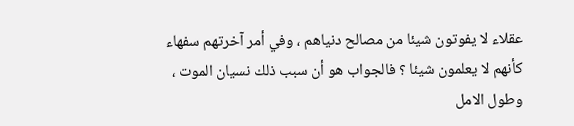عقلاء لا يفوتون شيئا من مصالح دنياهم ، وفي أمر آخرتهم سفهاء كأنهم لا يعلمون شيئا ؟ فالجواب هو أن سبب ذلك نسيان الموت ، وطول الامل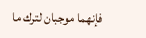فإنهما موجبان لترك ما